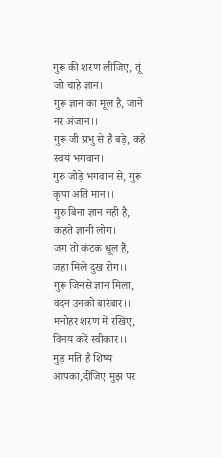गुरू की शरण लीजिए, तूं जो चाहे ज्ञान।
गुरू ज्ञान का मूल है, जाने नर अंजान।।
गुरू जी प्रभु से है बड़े, कहे स्वयं भगवान।
गुरु जोड़े भगवान से, गुरू कृपा अति मान।।
गुरु बिना ज्ञान नही है, कहते ज्ञानी लोग।
जग तो कंटक धूल हैं, जहा मिले दुख रोग।।
गुरू जिनसे ज्ञान मिला, वंदन उनको बारंबार।।
मनोहर शरण में रखिए, विनय करें स्वीकार।।
मुड़ मति है शिष्य आपका,दीजिए मुझ पर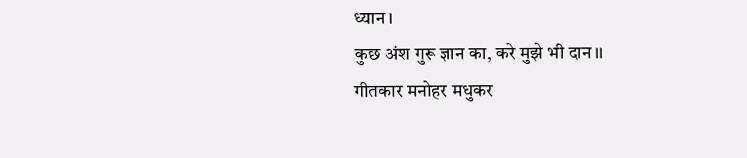ध्यान।
कुछ अंश गुरू ज्ञान का, करे मुझे भी दान।।
गीतकार मनोहर मधुकर